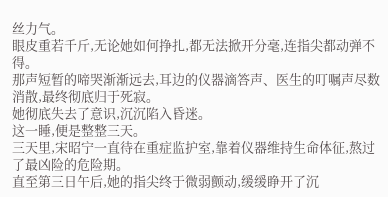丝力气。
眼皮重若千斤,无论她如何挣扎,都无法掀开分毫,连指尖都动弹不得。
那声短暂的啼哭渐渐远去,耳边的仪器滴答声、医生的叮嘱声尽数消散,最终彻底归于死寂。
她彻底失去了意识,沉沉陷入昏迷。
这一睡,便是整整三天。
三天里,宋昭宁一直待在重症监护室,靠着仪器维持生命体征,熬过了最凶险的危险期。
直至第三日午后,她的指尖终于微弱颤动,缓缓睁开了沉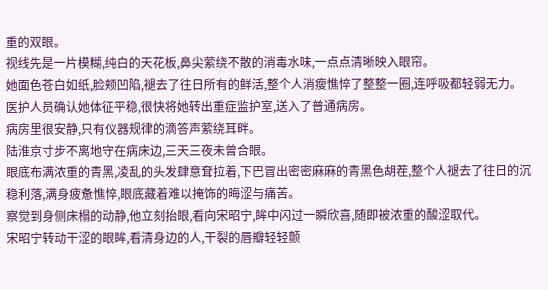重的双眼。
视线先是一片模糊,纯白的天花板,鼻尖萦绕不散的消毒水味,一点点清晰映入眼帘。
她面色苍白如纸,脸颊凹陷,褪去了往日所有的鲜活,整个人消瘦憔悴了整整一圈,连呼吸都轻弱无力。
医护人员确认她体征平稳,很快将她转出重症监护室,送入了普通病房。
病房里很安静,只有仪器规律的滴答声萦绕耳畔。
陆淮京寸步不离地守在病床边,三天三夜未曾合眼。
眼底布满浓重的青黑,凌乱的头发肆意耷拉着,下巴冒出密密麻麻的青黑色胡茬,整个人褪去了往日的沉稳利落,满身疲惫憔悴,眼底藏着难以掩饰的晦涩与痛苦。
察觉到身侧床榻的动静,他立刻抬眼,看向宋昭宁,眸中闪过一瞬欣喜,随即被浓重的酸涩取代。
宋昭宁转动干涩的眼眸,看清身边的人,干裂的唇瓣轻轻颤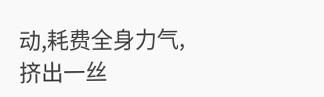动,耗费全身力气,挤出一丝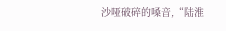沙哑破碎的嗓音,“陆淮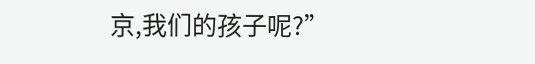京,我们的孩子呢?”